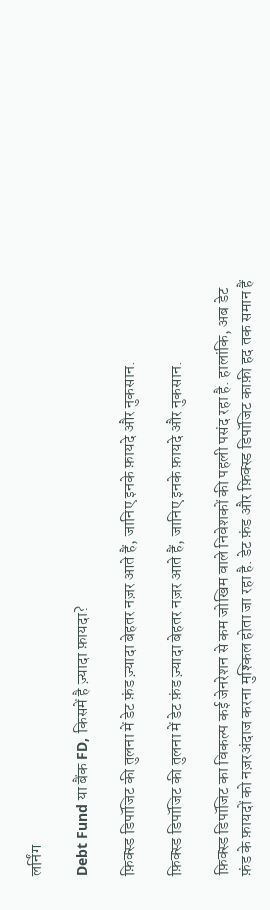लर्निंग

Debt Fund या बैंक FD, किसमें है ज़्यादा फ़ायदा?

फ़िक्स्ड डिपॉजिट की तुलना में डेट फ़ंड ज़्यादा बेहतर नज़र आते हैं, जानिए इनके फ़ायदे और नुकसान.

फ़िक्स्ड डिपॉजिट की तुलना में डेट फ़ंड ज़्यादा बेहतर नज़र आते हैं, जानिए इनके फ़ायदे और नुकसान.

फ़िक्स्ड डिपॉजिट का विकल्प कई जेनरेशन से कम जोखिम वाले निवेशकों की पहली पसंद रहा है. हालांकि, अब डेट फ़ंड के फ़ायदों को नज़रअंदाज करना मुश्किल होता जा रहा है. डेट फ़ंड और‍ फ़िक्स्ड डिपॉजिट काफ़ी हद तक समान हैं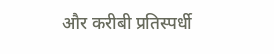और करीबी प्रतिस्‍पर्धी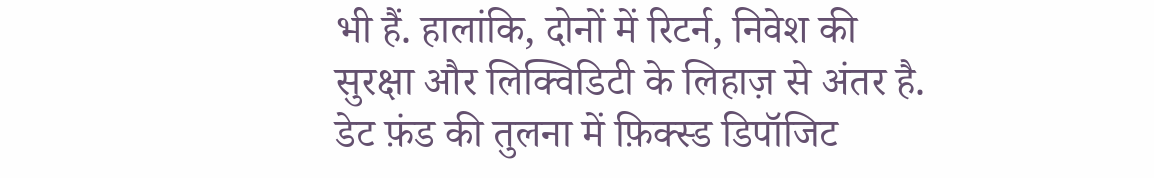भी हैं. हालांकि, दोनों में रिटर्न, निवेश की सुरक्षा और लिक्विडिटी के लिहाज़ से अंतर है. डेट फ़ंड की तुलना में फ़िक्स्ड डिपॉजिट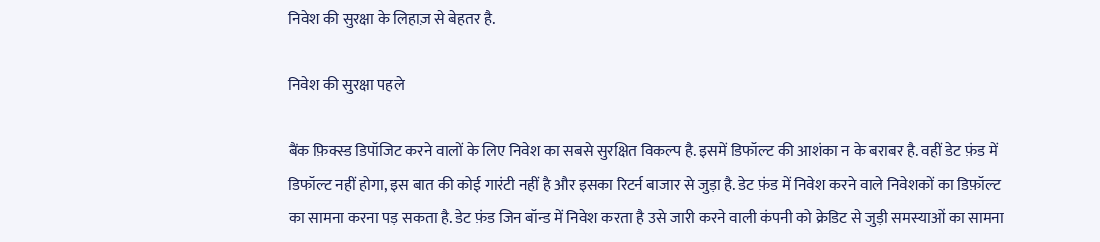निवेश की सुरक्षा के लिहाज़ से बेहतर है.

निवेश की सुरक्षा पहले

बैंक फ़िक्स्ड डिपॉजिट करने वालों के लिए निवेश का सबसे सुरक्षित विकल्‍प है. इसमें डिफॉल्‍ट की आशंका न के बराबर है. वहीं डेट फ़ंड में डिफॉल्‍ट नहीं होगा, इस बात की कोई गारंटी नहीं है और इसका रिटर्न बाजार से जुड़ा है. डेट फ़ंड में निवेश करने वाले निवेशकों का डिफ़ॉल्‍ट का सामना करना पड़ सकता है. डेट फ़ंड जिन बॉन्ड में निवेश करता है उसे जारी करने वाली कंपनी को क्रेडिट से जुड़ी समस्‍याओं का सामना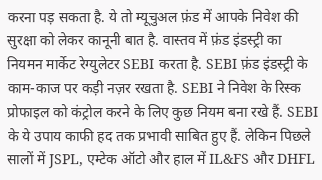करना पड़ सकता है. ये तो म्यूचुअल फ़ंड में आपके निवेश की सुरक्षा को लेकर कानूनी बात है. वास्‍तव में फ़ंड इंडस्‍ट्री का नियमन मार्केट रेग्युलेटर SEBI करता है. SEBI फ़ंड इंडस्‍ट्री के काम-काज पर कड़ी नज़र रखता है. SEBI ने निवेश के रिस्‍क प्रोफाइल को कंट्रोल करने के लिए कुछ नियम बना रखे हैं. SEBI के ये उपाय काफी हद तक प्रभावी साबित हुए हैं. लेकिन पिछले सालों में JSPL, एम्टेक ऑटो और हाल में IL&FS और DHFL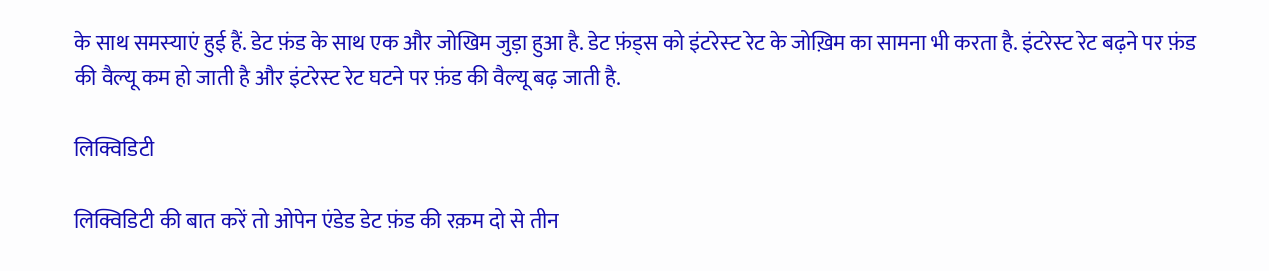के साथ समस्‍याएं हुई हैं. डेट फ़ंड के साथ एक और जोखिम जुड़ा हुआ है. डेट फ़ंड्स को इंटरेस्‍ट रेट के जोख़िम का सामना भी करता है. इंटरेस्‍ट रेट बढ़ने पर फ़ंड की वैल्‍यू कम हो जाती है और इंटरेस्‍ट रेट घटने पर फ़ंड की वैल्‍यू बढ़ जाती है.

लिक्विडिटी

लिक्विडिटी की बात करें तो ओपेन एंडेड डेट फ़ंड की रक़म दो से तीन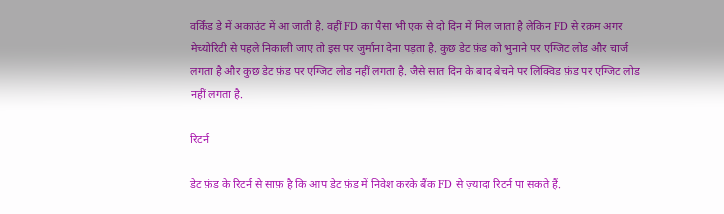वर्किंड डे में अकाउंट में आ जाती है. वहीं FD का पैसा भी एक से दो दिन में मिल जाता है लेकिन FD से रक़म अगर मेच्‍योरिटी से पहले निकाली जाए तो इस पर जुर्माना देना पड़ता है. कुछ डेट फ़ंड को भुनाने पर एग्जिट लोड और चार्ज लगता है और कुछ डेट फ़ंड पर एग्जिट लोड नहीं लगता है. जैसे सात दिन के बाद बेचने पर लिक्विड फ़ंड पर एग्जिट लोड नहीं लगता है.

रिटर्न

डेट फ़ंड के रिटर्न से साफ़ है कि आप डेट फ़ंड में निवेश करके बैंक FD से ज़्यादा रिटर्न पा सकते हैं.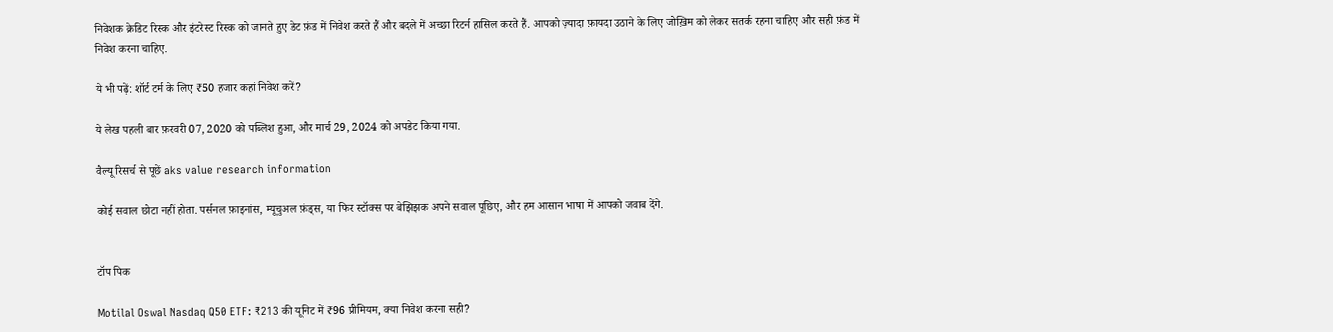निवेशक क्रेडिट रिस्‍क और इंटरेस्‍ट रिस्‍क को जानते हुए डेट फ़ंड में निवेश करते हैं और बदले में अच्छा रिटर्न हासिल करते हैं. आपको ज़्यादा फ़ायदा उठाने के लिए जोख़िम को लेकर सतर्क रहना चाहिए और सही फ़ंड में निवेश करना चाहिए.

ये भी पढ़ें: शॉर्ट टर्म के लिए ₹50 हजार कहां निवेश करें?

ये लेख पहली बार फ़रवरी 07, 2020 को पब्लिश हुआ, और मार्च 29, 2024 को अपडेट किया गया.

वैल्यू रिसर्च से पूछें aks value research information

कोई सवाल छोटा नहीं होता. पर्सनल फ़ाइनांस, म्यूचुअल फ़ंड्स, या फिर स्टॉक्स पर बेझिझक अपने सवाल पूछिए, और हम आसान भाषा में आपको जवाब देंगे.


टॉप पिक

Motilal Oswal Nasdaq Q50 ETF: ₹213 की यूनिट में ₹96 प्रीमियम, क्या निवेश करना सही?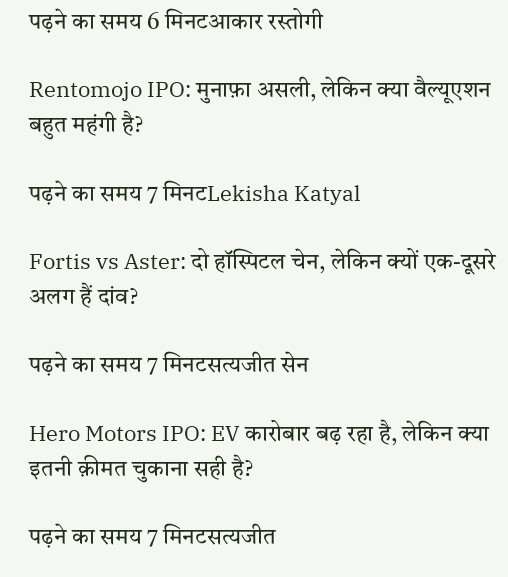पढ़ने का समय 6 मिनटआकार रस्तोगी

Rentomojo IPO: मुनाफ़ा असली, लेकिन क्या वैल्यूएशन बहुत महंगी है?

पढ़ने का समय 7 मिनटLekisha Katyal

Fortis vs Aster: दो हॉस्पिटल चेन, लेकिन क्यों एक-दूसरे अलग हैं दांव?

पढ़ने का समय 7 मिनटसत्यजीत सेन

Hero Motors IPO: EV कारोबार बढ़ रहा है, लेकिन क्या इतनी क़ीमत चुकाना सही है?

पढ़ने का समय 7 मिनटसत्यजीत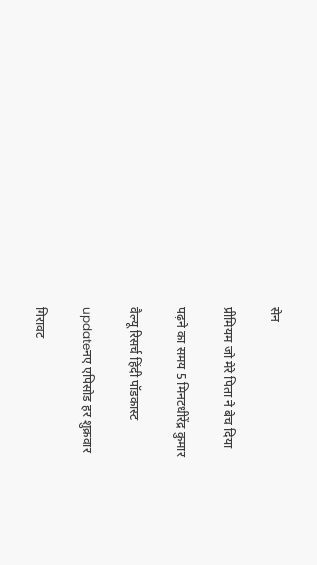सेन

प्रीमियम जो मेरे पिता ने बेच दिया

पढ़ने का समय 5 मिनटधीरेंद्र कुमार

वैल्यू रिसर्च हिंदी पॉडकास्ट

updateनए एपिसोड हर शुक्रवार

गिरावट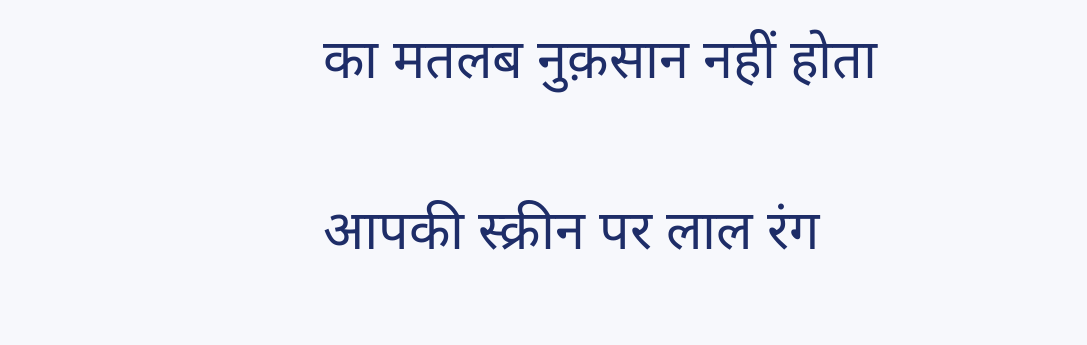का मतलब नुक़सान नहीं होता

आपकी स्क्रीन पर लाल रंग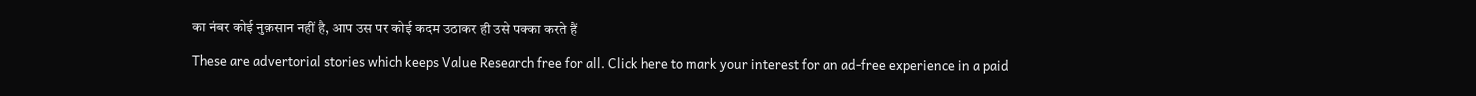का नंबर कोई नुक़सान नहीं है, आप उस पर कोई कदम उठाकर ही उसे पक्का करते हैं

These are advertorial stories which keeps Value Research free for all. Click here to mark your interest for an ad-free experience in a paid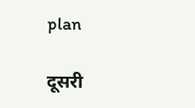plan

दूसरी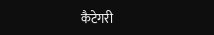कैटेगरी